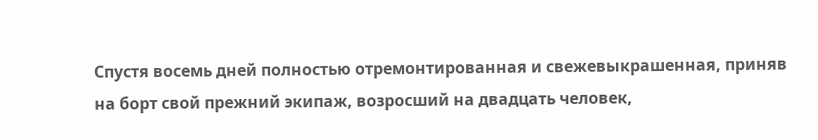Спустя восемь дней полностью отремонтированная и свежевыкрашенная, приняв на борт свой прежний экипаж, возросший на двадцать человек,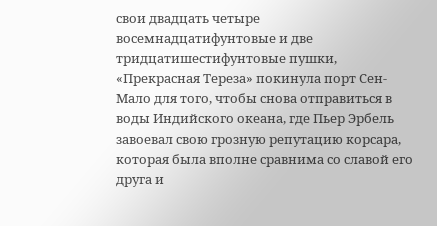свои двадцать четыре восемнадцатифунтовые и две тридцатишестифунтовые пушки, «Прекрасная Тереза» покинула порт Сен-Мало для того, чтобы снова отправиться в воды Индийского океана, где Пьер Эрбель завоевал свою грозную репутацию корсара, которая была вполне сравнима со славой его друга и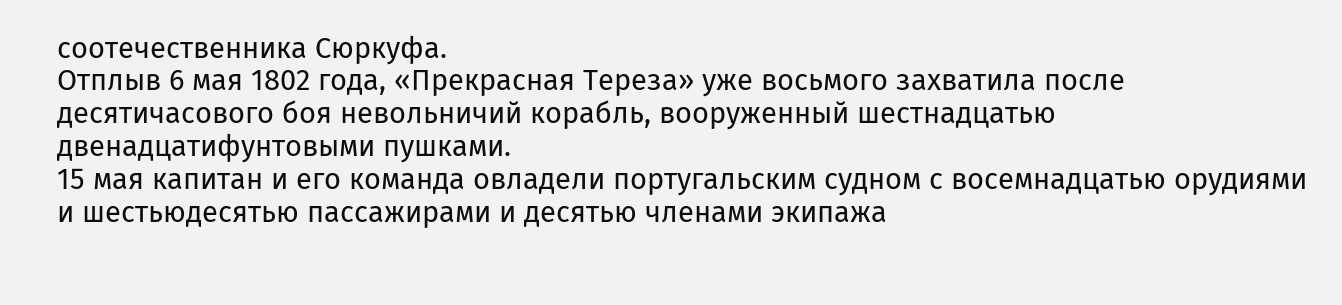соотечественника Сюркуфа.
Отплыв 6 мая 1802 года, «Прекрасная Тереза» уже восьмого захватила после десятичасового боя невольничий корабль, вооруженный шестнадцатью двенадцатифунтовыми пушками.
15 мая капитан и его команда овладели португальским судном с восемнадцатью орудиями и шестьюдесятью пассажирами и десятью членами экипажа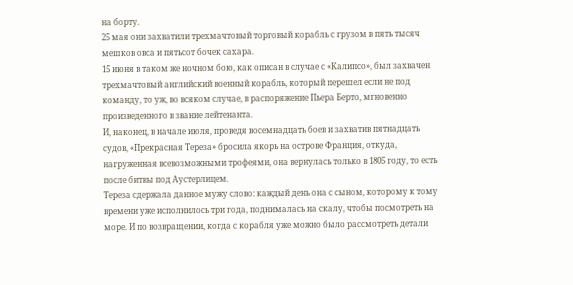на борту.
25 мая они захватили трехмачтовый торговый корабль с грузом в пять тысяч мешков овса и пятьсот бочек сахара.
15 июня в таком же ночном бою, как описан в случае с «Калипсо», был захвачен трехмачтовый английский военный корабль, который перешел если не под команду, то уж, во всяком случае, в распоряжение Пьера Берто, мгновенно произведенного в звание лейтенанта.
И, наконец, в начале июля, проведя восемнадцать боев и захватив пятнадцать судов, «Прекрасная Тереза» бросила якорь на острове Франция, откуда, нагруженная всевозможными трофеями, она вернулась только в 1805 году, то есть после битвы под Аустерлицем.
Тереза сдержала данное мужу слово: каждый день она с сыном, которому к тому времени уже исполнилось три года, поднималась на скалу, чтобы посмотреть на море. И по возвращении, когда с корабля уже можно было рассмотреть детали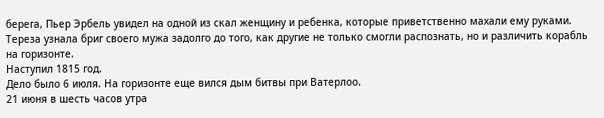берега, Пьер Эрбель увидел на одной из скал женщину и ребенка, которые приветственно махали ему руками.
Тереза узнала бриг своего мужа задолго до того, как другие не только смогли распознать, но и различить корабль на горизонте.
Наступил 1815 год.
Дело было 6 июля. На горизонте еще вился дым битвы при Ватерлоо.
21 июня в шесть часов утра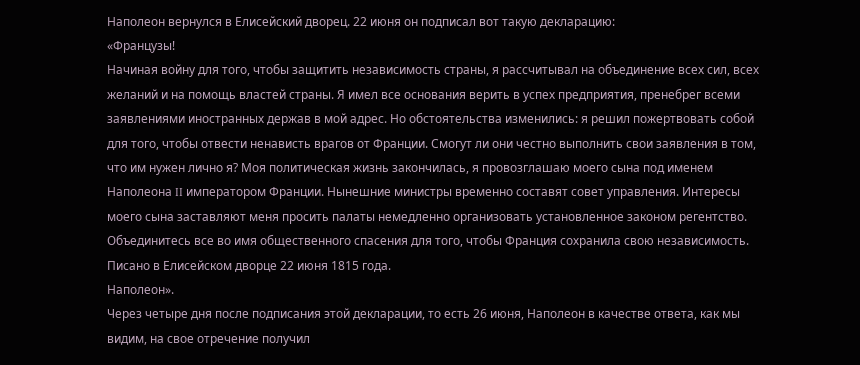Наполеон вернулся в Елисейский дворец. 22 июня он подписал вот такую декларацию:
«Французы!
Начиная войну для того, чтобы защитить независимость страны, я рассчитывал на объединение всех сил, всех желаний и на помощь властей страны. Я имел все основания верить в успех предприятия, пренебрег всеми заявлениями иностранных держав в мой адрес. Но обстоятельства изменились: я решил пожертвовать собой для того, чтобы отвести ненависть врагов от Франции. Смогут ли они честно выполнить свои заявления в том, что им нужен лично я? Моя политическая жизнь закончилась, я провозглашаю моего сына под именем Наполеона II императором Франции. Нынешние министры временно составят совет управления. Интересы моего сына заставляют меня просить палаты немедленно организовать установленное законом регентство. Объединитесь все во имя общественного спасения для того, чтобы Франция сохранила свою независимость.
Писано в Елисейском дворце 22 июня 1815 года.
Наполеон».
Через четыре дня после подписания этой декларации, то есть 26 июня, Наполеон в качестве ответа, как мы видим, на свое отречение получил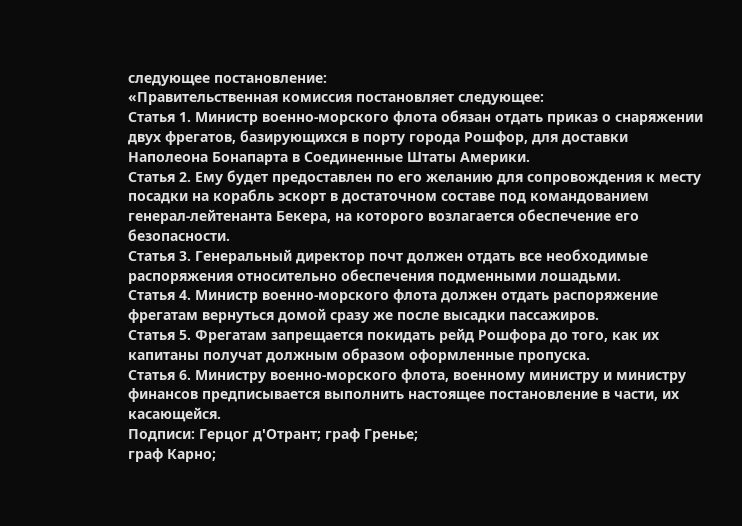следующее постановление:
«Правительственная комиссия постановляет следующее:
Статья 1. Министр военно-морского флота обязан отдать приказ о снаряжении двух фрегатов, базирующихся в порту города Рошфор, для доставки Наполеона Бонапарта в Соединенные Штаты Америки.
Статья 2. Ему будет предоставлен по его желанию для сопровождения к месту посадки на корабль эскорт в достаточном составе под командованием генерал-лейтенанта Бекера, на которого возлагается обеспечение его безопасности.
Статья 3. Генеральный директор почт должен отдать все необходимые распоряжения относительно обеспечения подменными лошадьми.
Статья 4. Министр военно-морского флота должен отдать распоряжение фрегатам вернуться домой сразу же после высадки пассажиров.
Статья 5. Фрегатам запрещается покидать рейд Рошфора до того, как их капитаны получат должным образом оформленные пропуска.
Статья 6. Министру военно-морского флота, военному министру и министру финансов предписывается выполнить настоящее постановление в части, их касающейся.
Подписи: Герцог д'Отрант; граф Гренье;
граф Карно;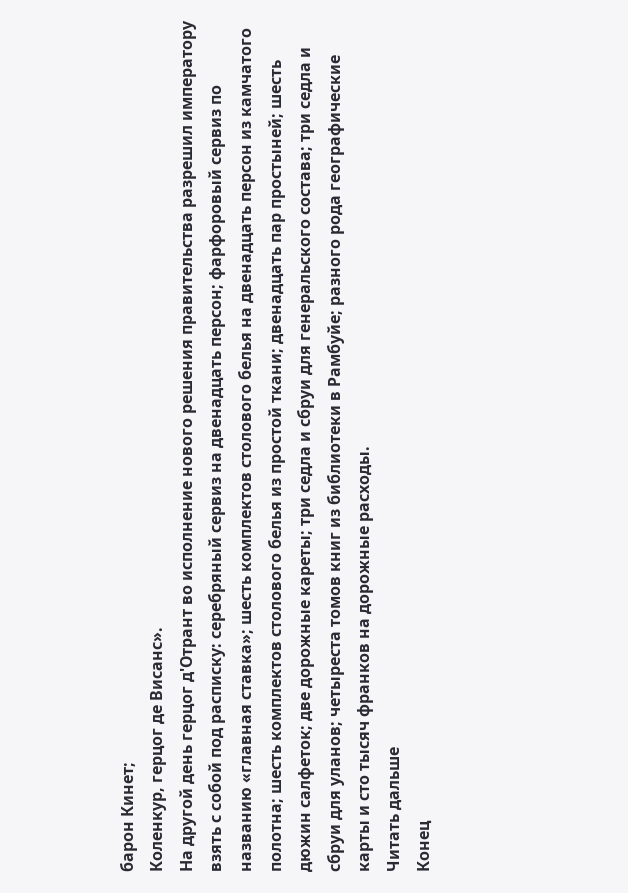барон Кинет;
Коленкур, герцог де Висанс».
На другой день герцог д'Отрант во исполнение нового решения правительства разрешил императору взять с собой под расписку: серебряный сервиз на двенадцать персон; фарфоровый сервиз по названию «главная ставка»; шесть комплектов столового белья на двенадцать персон из камчатого полотна; шесть комплектов столового белья из простой ткани; двенадцать пар простыней; шесть дюжин салфеток; две дорожные кареты; три седла и сбруи для генеральского состава; три седла и сбруи для уланов; четыреста томов книг из библиотеки в Рамбуйе; разного рода географические карты и сто тысяч франков на дорожные расходы.
Читать дальше
Конец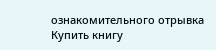ознакомительного отрывка
Купить книгу